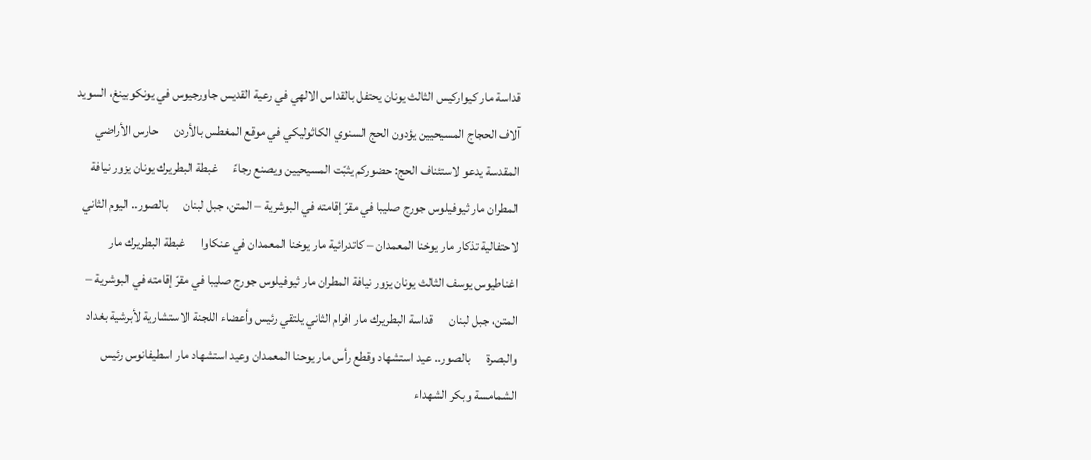قداسة مار كيواركيس الثالث يونان يحتفل بالقداس الالهي في رعية القديس جاورجيوس في يونكوبينغ، السويد      آلاف الحجاج المسيحيين يؤدون الحج السنوي الكاثوليكي في موقع المغطس بالأردن      حارس الأراضي المقدسة يدعو لاستئناف الحج: حضوركم يثبّت المسيحيين ويصنع رجاءً      غبطة البطريرك يونان يزور نيافة المطران مار ثيوفيلوس جورج صليبا في مقرّ إقامته في البوشرية – المتن، جبل لبنان      بالصور.. اليوم الثاني لاحتفالية تذكار مار يوخنا المعمدان – كاتدرائية مار يوخنا المعمدان في عنكاوا      غبطة البطريرك مار اغناطيوس يوسف الثالث يونان يزور نيافة المطران مار ثيوفيلوس جورج صليبا في مقرّ إقامته في البوشرية – المتن، جبل لبنان      قداسة البطريرك مار افرام الثاني يلتقي رئيس وأعضاء اللجنة الاستشارية لأبرشية بغداد والبصرة      بالصور.. عيد استشهاد وقطع رأس مار يوحنا المعمدان وعيد استشهاد مار اسطيفانوس رئيس الشمامسة وبكر الشهداء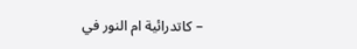– كاتدرائية ام النور في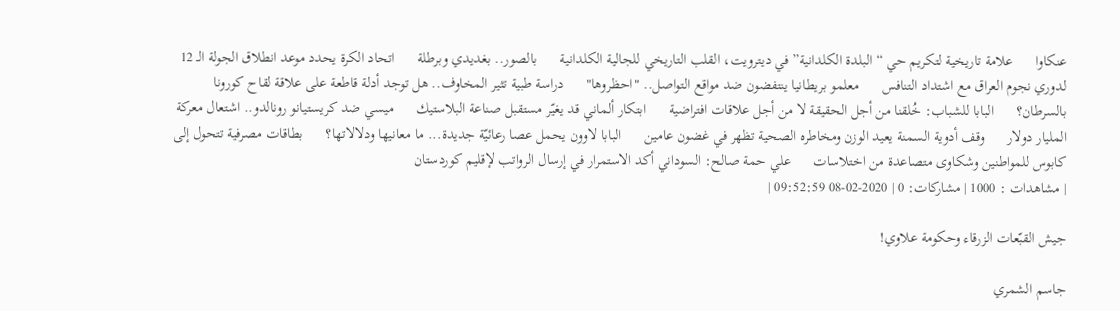عنكاوا      علامة تاريخية لتكريم حي “البلدة الكلدانية” في ديترويت، القلب التاريخي للجالية الكلدانية      بالصور.. بغديدي وبرطلة      اتحاد الكرة يحدد موعد انطلاق الجولة الـ 12 لدوري نجوم العراق مع اشتداد التنافس      معلمو بريطانيا ينتفضون ضد مواقع التواصل.. "احظروها"      دراسة طبية تثير المخاوف.. هل توجد أدلة قاطعة على علاقة لقاح كورونا بالسرطان؟      البابا للشباب: خُلقنا من أجل الحقيقة لا من أجل علاقات افتراضية      ابتكار ألماني قد يغيّر مستقبل صناعة البلاستيك      ميسي ضد كريستيانو رونالدو.. اشتعال معركة المليار دولار      وقف أدوية السمنة يعيد الوزن ومخاطره الصحية تظهر في غضون عامين      البابا لاوون يحمل عصا رعائيّة جديدة... ما معانيها ودلالاتها؟      بطاقات مصرفية تتحول إلى كابوس للمواطنين وشكاوى متصاعدة من اختلاسات      علي حمة صالح: السوداني أكد الاستمرار في إرسال الرواتب لإقليم كوردستان
| مشاهدات : 1000 | مشاركات: 0 | 2020-02-08 09:52:59 |

جيش القبّعات الزرقاء وحكومة علاوي!

جاسم الشمري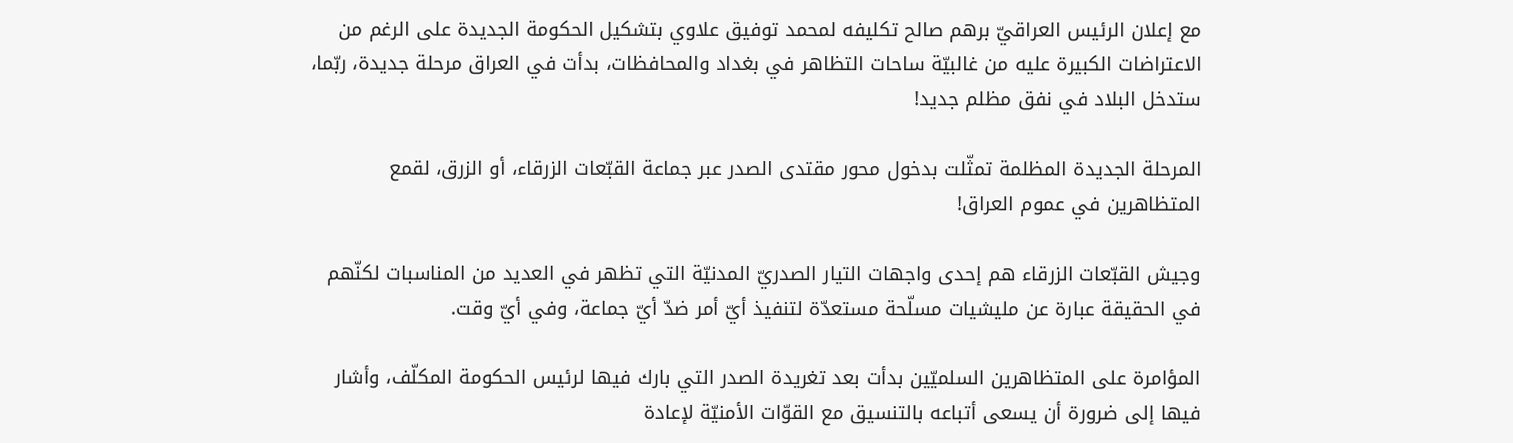مع إعلان الرئيس العراقيّ برهم صالح تكليفه لمحمد توفيق علاوي بتشكيل الحكومة الجديدة على الرغم من الاعتراضات الكبيرة عليه من غالبيّة ساحات التظاهر في بغداد والمحافظات، بدأت في العراق مرحلة جديدة، ربّما، ستدخل البلاد في نفق مظلم جديد!

المرحلة الجديدة المظلمة تمثّلت بدخول محور مقتدى الصدر عبر جماعة القبّعات الزرقاء، أو الزرق، لقمع المتظاهرين في عموم العراق!

وجيش القبّعات الزرقاء هم إحدى واجهات التيار الصدريّ المدنيّة التي تظهر في العديد من المناسبات لكنّهم في الحقيقة عبارة عن مليشيات مسلّحة مستعدّة لتنفيذ أيّ أمر ضدّ أيّ جماعة، وفي أيّ وقت.

المؤامرة على المتظاهرين السلميّين بدأت بعد تغريدة الصدر التي بارك فيها لرئيس الحكومة المكلّف، وأشار فيها إلى ضرورة أن يسعى أتباعه بالتنسيق مع القوّات الأمنيّة لإعادة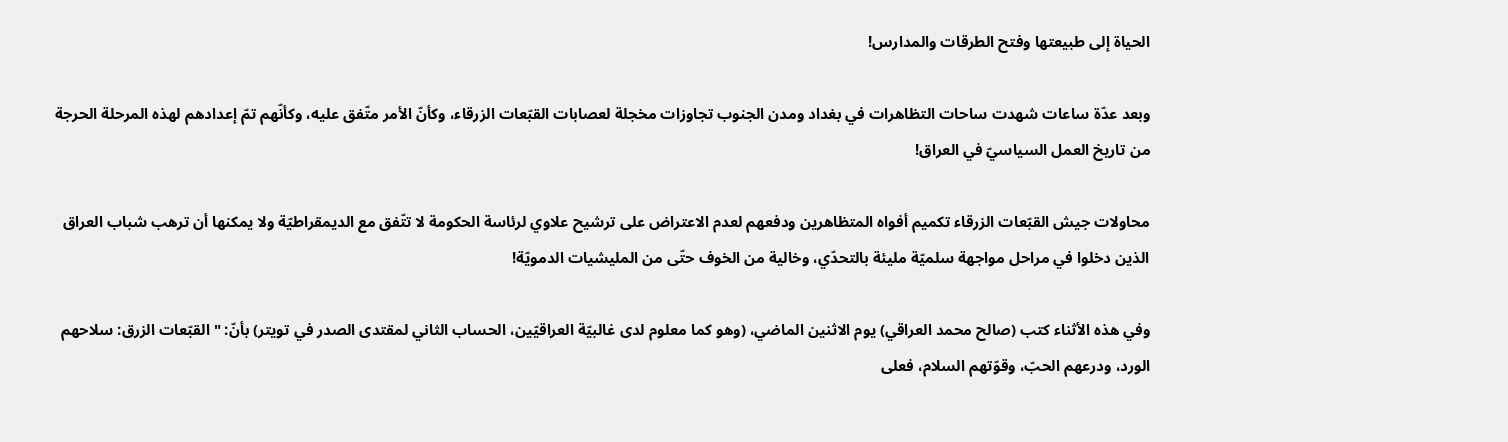الحياة إلى طبيعتها وفتح الطرقات والمدارس!

وبعد عدّة ساعات شهدت ساحات التظاهرات في بغداد ومدن الجنوب تجاوزات مخجلة لعصابات القبّعات الزرقاء، وكأنّ الأمر متّفق عليه، وكأنّهم تمّ إعدادهم لهذه المرحلة الحرجة من تاريخ العمل السياسيّ في العراق!

محاولات جيش القبّعات الزرقاء تكميم أفواه المتظاهرين ودفعهم لعدم الاعتراض على ترشيح علاوي لرئاسة الحكومة لا تتّفق مع الديمقراطيّة ولا يمكنها أن ترهب شباب العراق الذين دخلوا في مراحل مواجهة سلميّة مليئة بالتحدّي، وخالية من الخوف حتّى من المليشيات الدمويّة!

وفي هذه الأثناء كتب (صالح محمد العراقي) يوم الاثنين الماضي، (وهو كما معلوم لدى غالبيّة العراقيّين، الحساب الثاني لمقتدى الصدر في تويتر) بأنّ: " القبّعات الزرق: سلاحهم الورد، ودرعهم الحبّ، وقوّتهم السلام، فعلى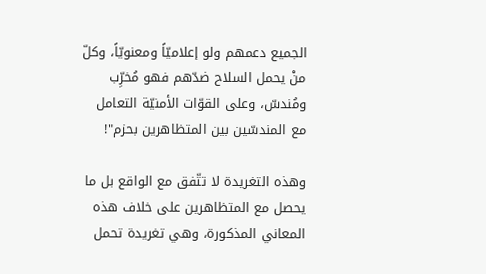الجميع دعمهم ولو إعلاميّاً ومعنويّاً، وكلّ منْ يحمل السلاح ضدّهم فهو مُخرِّب ومُندسّ، وعلى القوّات الأمنيّة التعامل مع المندسّين بين المتظاهرين بحزم"!

وهذه التغريدة لا تتّفق مع الواقع بل ما يحصل مع المتظاهرين على خلاف هذه المعاني المذكورة، وهي تغريدة تحمل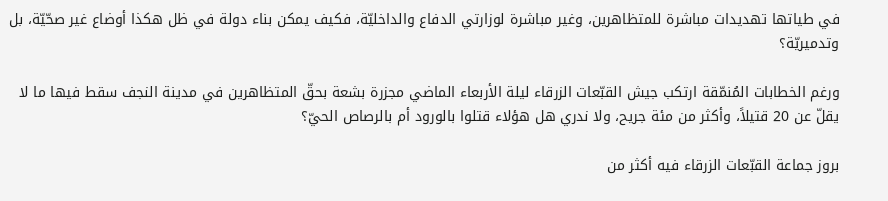في طياتها تهديدات مباشرة للمتظاهرين، وغير مباشرة لوزارتي الدفاع والداخليّة، فكيف يمكن بناء دولة في ظل هكذا أوضاع غير صحّيّة، بل وتدميريّة؟

ورغم الخطابات المُنمّقة ارتكب جيش القبّعات الزرقاء ليلة الأربعاء الماضي مجزرة بشعة بحقّ المتظاهرين في مدينة النجف سقط فيها ما لا يقلّ عن 20 قتيلاً، وأكثر من مئة جريح، ولا ندري هل هؤلاء قتلوا بالورود أم بالرصاص الحيّ؟

بروز جماعة القبّعات الزرقاء فيه أكثر من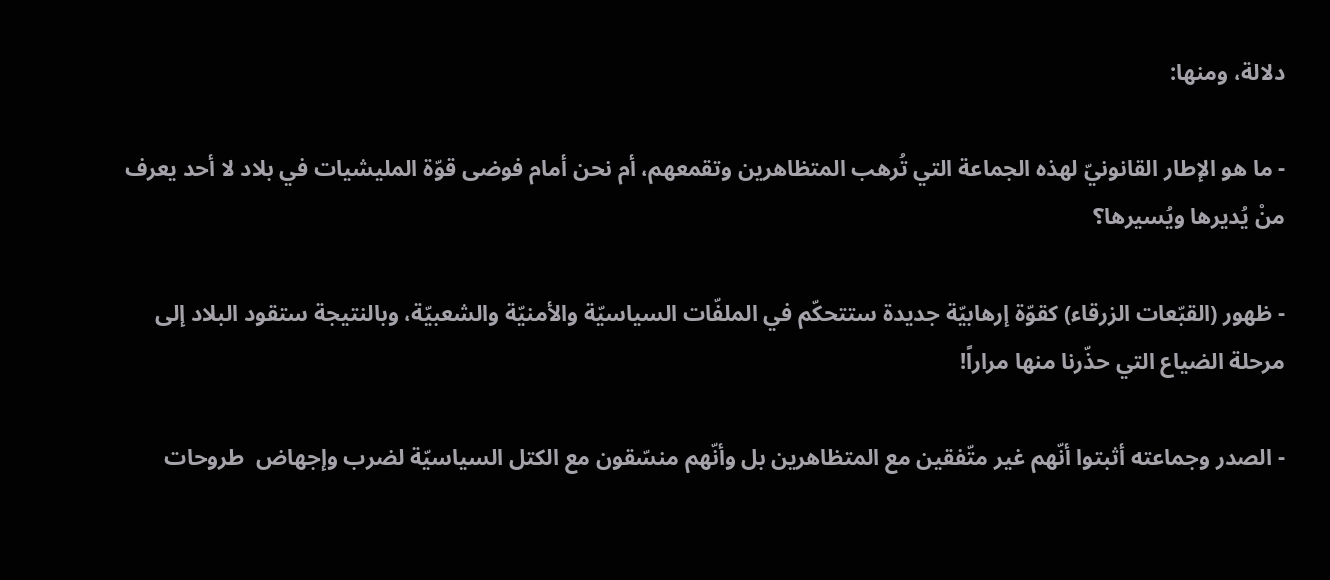دلالة، ومنها:

- ما هو الإطار القانونيّ لهذه الجماعة التي تُرهب المتظاهرين وتقمعهم، أم نحن أمام فوضى قوّة المليشيات في بلاد لا أحد يعرف منْ يُديرها ويُسيرها؟

- ظهور (القبّعات الزرقاء) كقوّة إرهابيّة جديدة ستتحكّم في الملفّات السياسيّة والأمنيّة والشعبيّة، وبالنتيجة ستقود البلاد إلى مرحلة الضياع التي حذّرنا منها مراراً!

- الصدر وجماعته أثبتوا أنّهم غير متّفقين مع المتظاهرين بل وأنّهم منسّقون مع الكتل السياسيّة لضرب وإجهاض  طروحات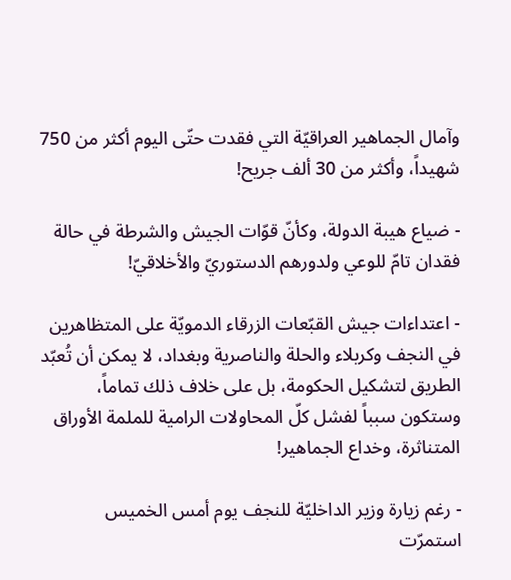وآمال الجماهير العراقيّة التي فقدت حتّى اليوم أكثر من 750 شهيداً، وأكثر من 30 ألف جريح!

- ضياع هيبة الدولة، وكأنّ قوّات الجيش والشرطة في حالة فقدان تامّ للوعي ولدورهم الدستوريّ والأخلاقيّ!

- اعتداءات جيش القبّعات الزرقاء الدمويّة على المتظاهرين في النجف وكربلاء والحلة والناصرية وبغداد، لا يمكن أن تُعبّد الطريق لتشكيل الحكومة، بل على خلاف ذلك تماماً، وستكون سبباً لفشل كلّ المحاولات الرامية للملمة الأوراق المتناثرة، وخداع الجماهير!

- رغم زيارة وزير الداخليّة للنجف يوم أمس الخميس استمرّت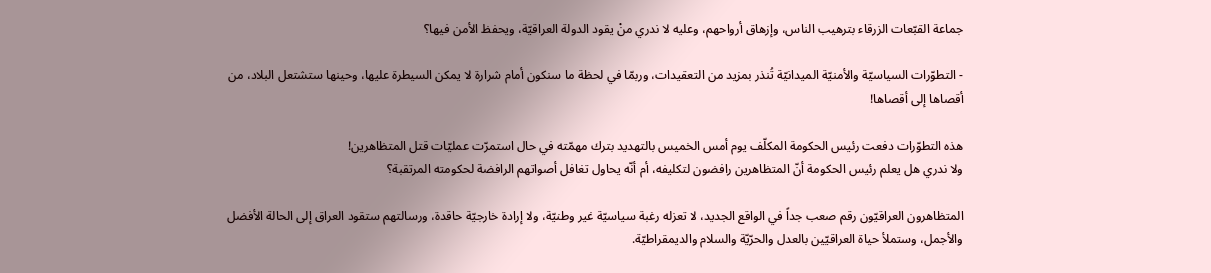جماعة القبّعات الزرقاء بترهيب الناس، وإزهاق أرواحهم، وعليه لا ندري منْ يقود الدولة العراقيّة، ويحفظ الأمن فيها؟

- التطوّرات السياسيّة والأمنيّة الميدانيّة تُنذر بمزيد من التعقيدات، وربمّا في لحظة ما سنكون أمام شرارة لا يمكن السيطرة عليها، وحينها ستشتعل البلاد، من أقصاها إلى أقصاها!

هذه التطوّرات دفعت رئيس الحكومة المكلّف يوم أمس الخميس بالتهديد بترك مهمّته في حال استمرّت عمليّات قتل المتظاهرين!
ولا ندري هل يعلم رئيس الحكومة أنّ المتظاهرين رافضون لتكليفه، أم أنّه يحاول تغافل أصواتهم الرافضة لحكومته المرتقبة؟

المتظاهرون العراقيّون رقم صعب جداً في الواقع الجديد، لا تعزله رغبة سياسيّة غير وطنيّة، ولا إرادة خارجيّة حاقدة، ورسالتهم ستقود العراق إلى الحالة الأفضل والأجمل، وستملأ حياة العراقيّين بالعدل والحرّيّة والسلام والديمقراطيّة.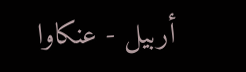أربيل - عنكاوا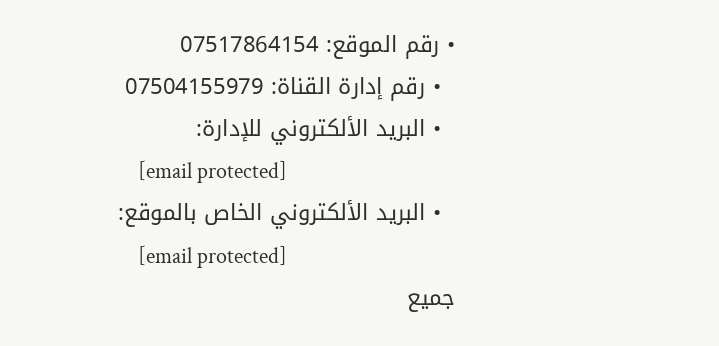• رقم الموقع: 07517864154
  • رقم إدارة القناة: 07504155979
  • البريد الألكتروني للإدارة:
    [email protected]
  • البريد الألكتروني الخاص بالموقع:
    [email protected]
جميع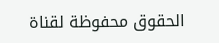الحقوق محفوظة لقناة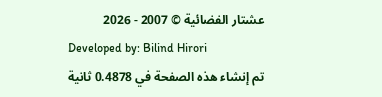عشتار الفضائية © 2007 - 2026
Developed by: Bilind Hirori
تم إنشاء هذه الصفحة في 0.4878 ثانية